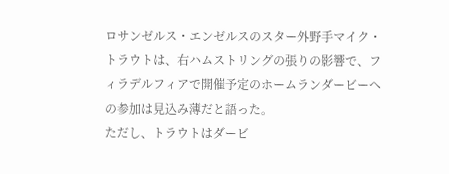ロサンゼルス・エンゼルスのスター外野手マイク・トラウトは、右ハムストリングの張りの影響で、フィラデルフィアで開催予定のホームランダービーへの参加は見込み薄だと語った。
ただし、トラウトはダービ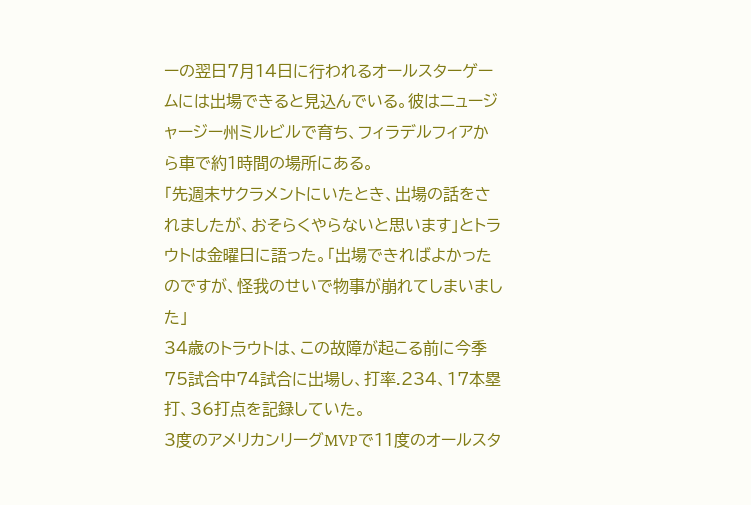ーの翌日7月14日に行われるオールスターゲームには出場できると見込んでいる。彼はニュージャージー州ミルビルで育ち、フィラデルフィアから車で約1時間の場所にある。
「先週末サクラメントにいたとき、出場の話をされましたが、おそらくやらないと思います」とトラウトは金曜日に語った。「出場できればよかったのですが、怪我のせいで物事が崩れてしまいました」
34歳のトラウトは、この故障が起こる前に今季75試合中74試合に出場し、打率.234、17本塁打、36打点を記録していた。
3度のアメリカンリーグMVPで11度のオールスタ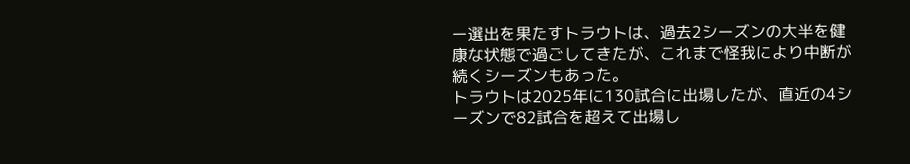ー選出を果たすトラウトは、過去2シーズンの大半を健康な状態で過ごしてきたが、これまで怪我により中断が続くシーズンもあった。
トラウトは2025年に130試合に出場したが、直近の4シーズンで82試合を超えて出場し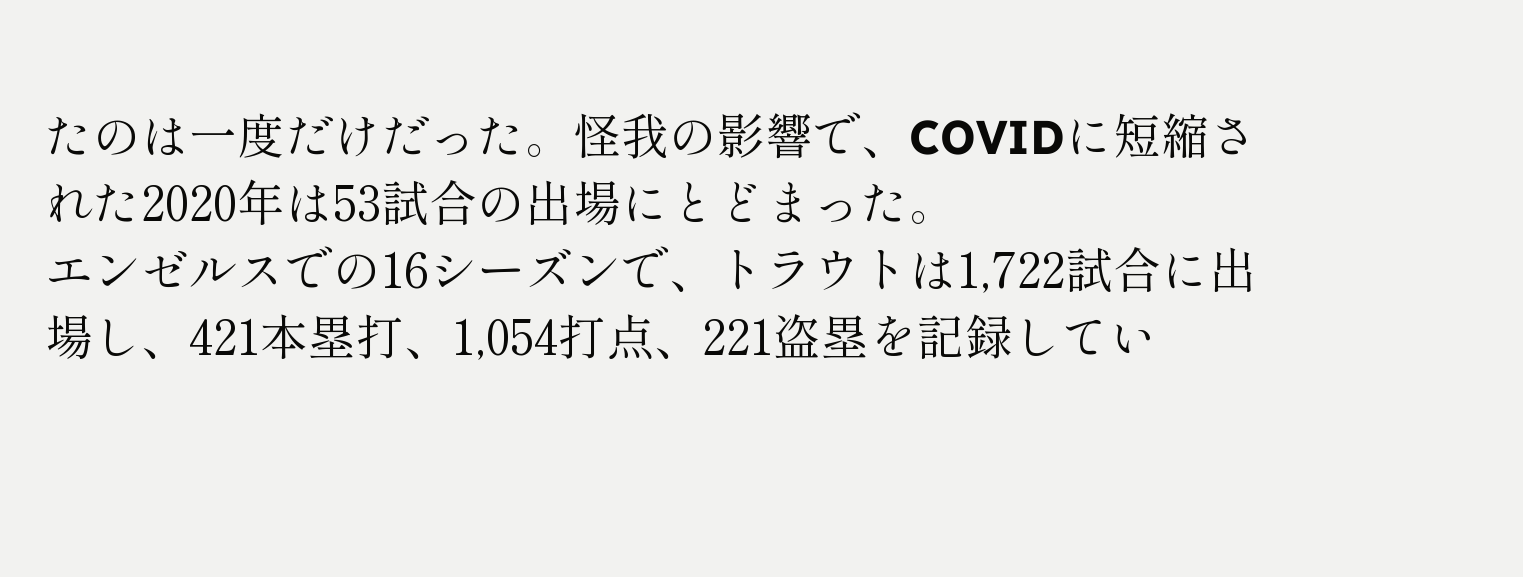たのは一度だけだった。怪我の影響で、COVIDに短縮された2020年は53試合の出場にとどまった。
エンゼルスでの16シーズンで、トラウトは1,722試合に出場し、421本塁打、1,054打点、221盗塁を記録してい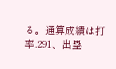る。通算成績は打率.291、出塁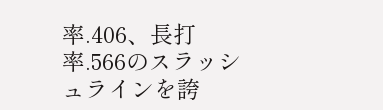率.406、長打率.566のスラッシュラインを誇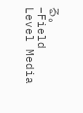る。
–Field Level Media